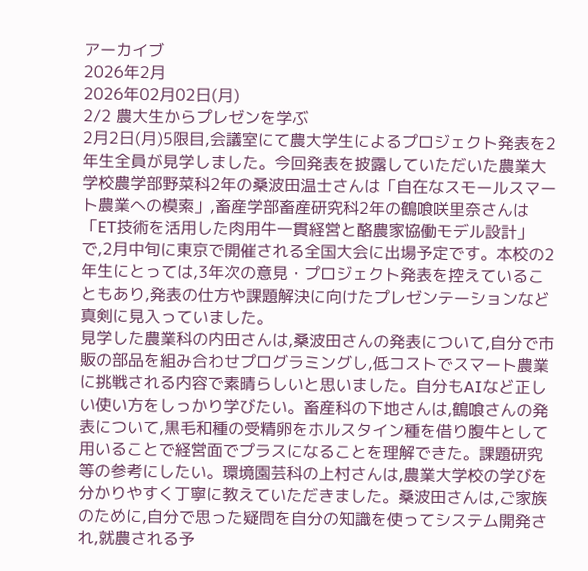アーカイブ
2026年2月
2026年02月02日(月)
2/2 農大生からプレゼンを学ぶ
2月2日(月)5限目,会議室にて農大学生によるプロジェクト発表を2年生全員が見学しました。今回発表を披露していただいた農業大学校農学部野菜科2年の桑波田温士さんは「自在なスモールスマート農業への模索」,畜産学部畜産研究科2年の鶴喰咲里奈さんは「ET技術を活用した肉用牛一貫経営と酪農家協働モデル設計」で,2月中旬に東京で開催される全国大会に出場予定です。本校の2年生にとっては,3年次の意見・プロジェクト発表を控えていることもあり,発表の仕方や課題解決に向けたプレゼンテーションなど真剣に見入っていました。
見学した農業科の内田さんは,桑波田さんの発表について,自分で市販の部品を組み合わせプログラミングし,低コストでスマート農業に挑戦される内容で素晴らしいと思いました。自分もAIなど正しい使い方をしっかり学びたい。畜産科の下地さんは,鶴喰さんの発表について,黒毛和種の受精卵をホルスタイン種を借り腹牛として用いることで経営面でプラスになることを理解できた。課題研究等の参考にしたい。環境園芸科の上村さんは,農業大学校の学びを分かりやすく丁寧に教えていただきました。桑波田さんは,ご家族のために,自分で思った疑問を自分の知識を使ってシステム開発され,就農される予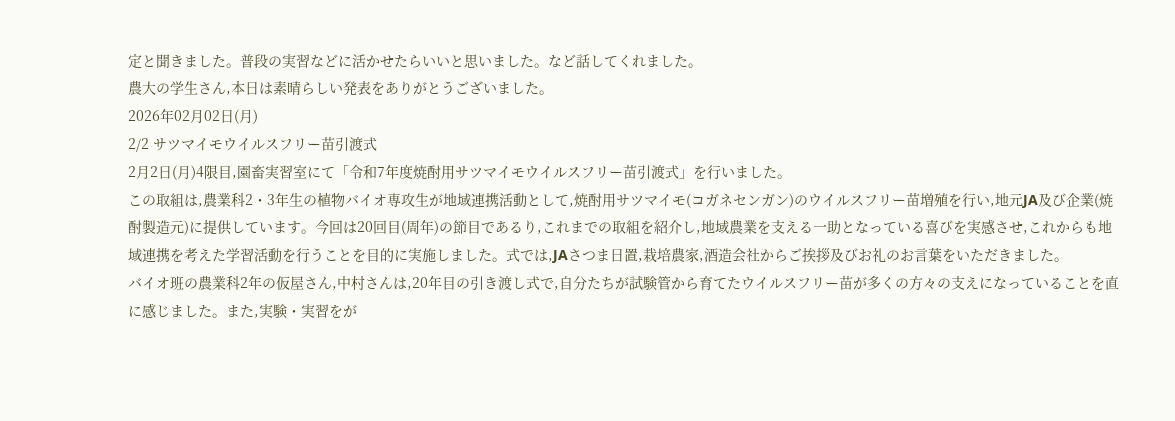定と聞きました。普段の実習などに活かせたらいいと思いました。など話してくれました。
農大の学生さん,本日は素晴らしい発表をありがとうございました。
2026年02月02日(月)
2/2 サツマイモウイルスフリー苗引渡式
2月2日(月)4限目,園畜実習室にて「令和7年度焼酎用サツマイモウイルスフリー苗引渡式」を行いました。
この取組は,農業科2・3年生の植物バイオ専攻生が地域連携活動として,焼酎用サツマイモ(コガネセンガン)のウイルスフリー苗増殖を行い,地元JA及び企業(焼酎製造元)に提供しています。今回は20回目(周年)の節目であるり,これまでの取組を紹介し,地域農業を支える一助となっている喜びを実感させ,これからも地域連携を考えた学習活動を行うことを目的に実施しました。式では,JAさつま日置,栽培農家,酒造会社からご挨拶及びお礼のお言葉をいただきました。
バイオ班の農業科2年の仮屋さん,中村さんは,20年目の引き渡し式で,自分たちが試験管から育てたウイルスフリー苗が多くの方々の支えになっていることを直に感じました。また,実験・実習をが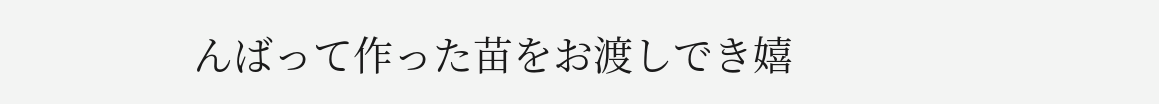んばって作った苗をお渡しでき嬉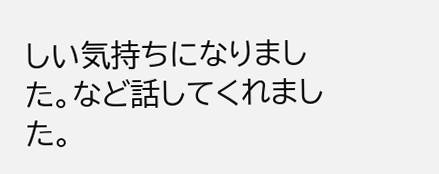しい気持ちになりました。など話してくれました。